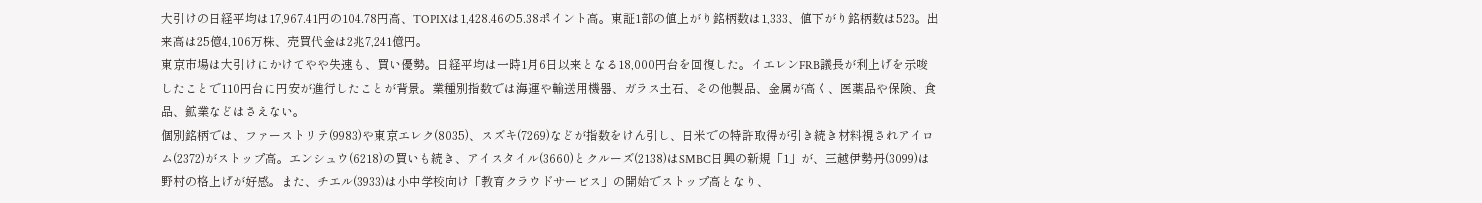大引けの日経平均は17,967.41円の104.78円高、TOPIXは1,428.46の5.38ポイント高。東証1部の値上がり銘柄数は1,333、値下がり銘柄数は523。出来高は25億4,106万株、売買代金は2兆7,241億円。
東京市場は大引けにかけてやや失速も、買い優勢。日経平均は一時1月6日以来となる18,000円台を回復した。イエレンFRB議長が利上げを示唆したことで110円台に円安が進行したことが背景。業種別指数では海運や輸送用機器、ガラス土石、その他製品、金属が高く、医薬品や保険、食品、鉱業などはさえない。
個別銘柄では、ファーストリテ(9983)や東京エレク(8035)、スズキ(7269)などが指数をけん引し、日米での特許取得が引き続き材料視されアイロム(2372)がストップ高。エンシュウ(6218)の買いも続き、アイスタイル(3660)とクルーズ(2138)はSMBC日興の新規「1」が、三越伊勢丹(3099)は野村の格上げが好感。また、チエル(3933)は小中学校向け「教育クラウドサービス」の開始でストップ高となり、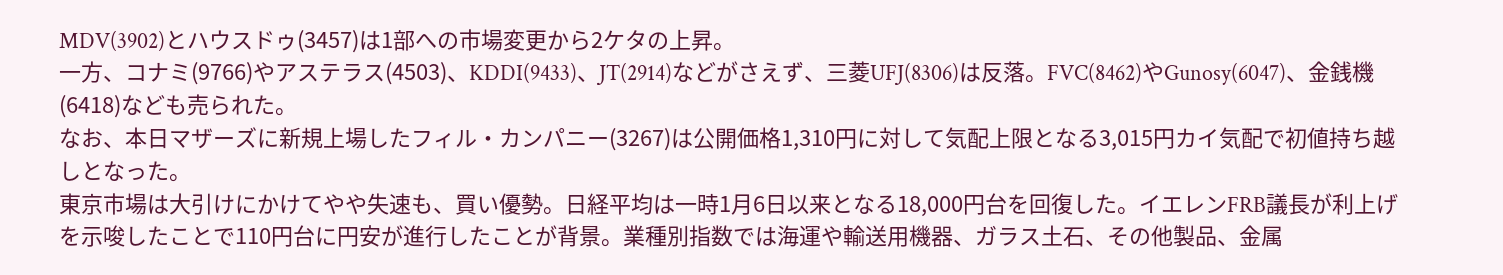MDV(3902)とハウスドゥ(3457)は1部への市場変更から2ケタの上昇。
一方、コナミ(9766)やアステラス(4503)、KDDI(9433)、JT(2914)などがさえず、三菱UFJ(8306)は反落。FVC(8462)やGunosy(6047)、金銭機(6418)なども売られた。
なお、本日マザーズに新規上場したフィル・カンパニー(3267)は公開価格1,310円に対して気配上限となる3,015円カイ気配で初値持ち越しとなった。
東京市場は大引けにかけてやや失速も、買い優勢。日経平均は一時1月6日以来となる18,000円台を回復した。イエレンFRB議長が利上げを示唆したことで110円台に円安が進行したことが背景。業種別指数では海運や輸送用機器、ガラス土石、その他製品、金属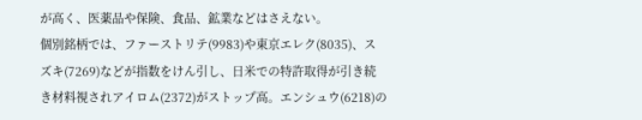が高く、医薬品や保険、食品、鉱業などはさえない。
個別銘柄では、ファーストリテ(9983)や東京エレク(8035)、スズキ(7269)などが指数をけん引し、日米での特許取得が引き続き材料視されアイロム(2372)がストップ高。エンシュウ(6218)の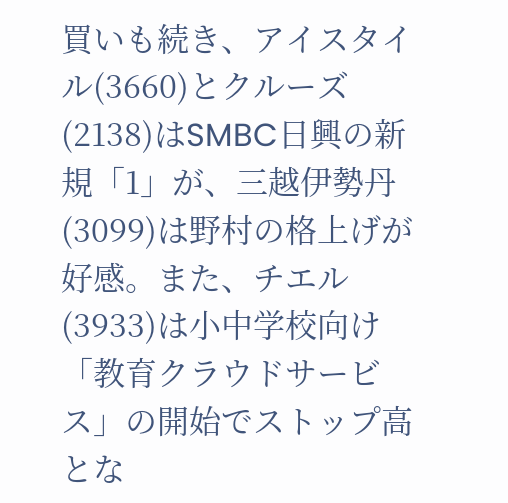買いも続き、アイスタイル(3660)とクルーズ(2138)はSMBC日興の新規「1」が、三越伊勢丹(3099)は野村の格上げが好感。また、チエル(3933)は小中学校向け「教育クラウドサービス」の開始でストップ高とな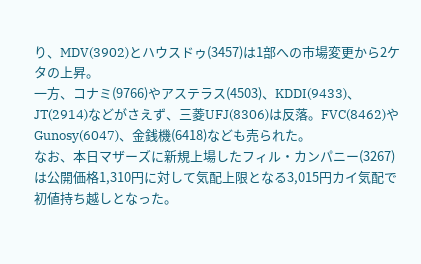り、MDV(3902)とハウスドゥ(3457)は1部への市場変更から2ケタの上昇。
一方、コナミ(9766)やアステラス(4503)、KDDI(9433)、JT(2914)などがさえず、三菱UFJ(8306)は反落。FVC(8462)やGunosy(6047)、金銭機(6418)なども売られた。
なお、本日マザーズに新規上場したフィル・カンパニー(3267)は公開価格1,310円に対して気配上限となる3,015円カイ気配で初値持ち越しとなった。